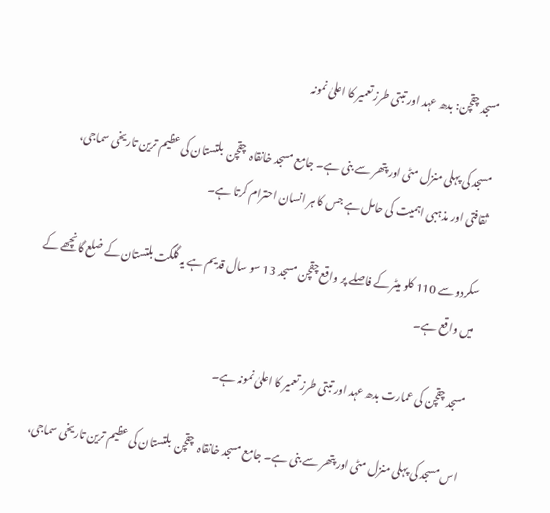مسجد چقچن: بدھ عہد اور تبتی طرز تعمیر کا اعلیٰ نمونہ

مسجد کی پہلی منزل مٹی اور پتھر سے بنی ہے۔ جامع مسجد خانقاہ  چقچن  بلتستان کی عظیم ترین تاریخی سماجی، ثقافتی اور مذہبی اہمیت کی حامل ہے جس کا ہر انسان احترام کرتا ہے۔

سکردو سے 110 کلو میٹر کے فاصلے پر واقع چقچن مسجد 13 سو سال قدیم ہے یہ گلگت بلتستان کے ضلع گانچھے کے میں واقع ہے۔

مسجد چقچن کی عمارت بدھ عہد اور تبتی طرز تعمیر کا اعلیٰ نمونہ ہے۔

اس مسجد کی پہلی منزل مٹی اور پتھر سے بنی ہے۔ جامع مسجد خانقاہ  چقچن  بلتستان کی عظیم ترین تاریخی سماجی،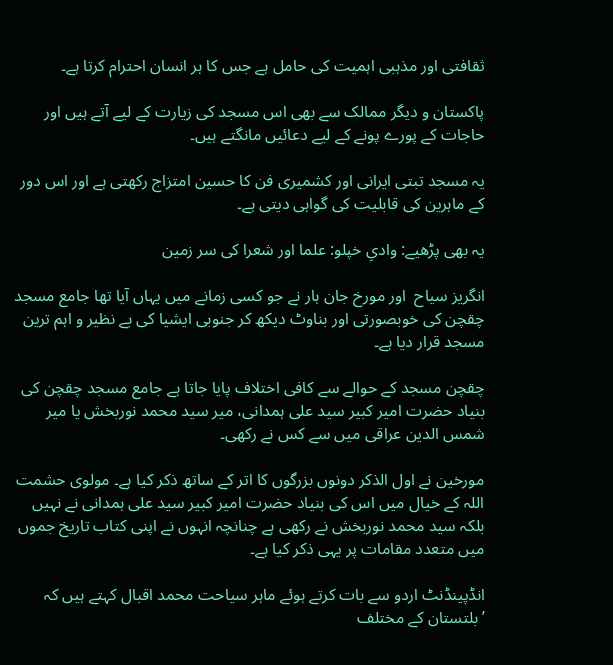ثقافتی اور مذہبی اہمیت کی حامل ہے جس کا ہر انسان احترام کرتا ہے۔

پاکستان و دیگر ممالک سے بھی اس مسجد کی زیارت کے لیے آتے ہیں اور حاجات کے پورے پونے کے لیے دعائیں مانگتے ہیں۔

یہ مسجد تبتی ایرانی اور کشمیری فن کا حسین امتزاج رکھتی ہے اور اس دور کے ماہرین کی قابلیت کی گواہی دیتی ہے۔

یہ بھی پڑھیے: وادیِ خپلو: علما اور شعرا کی سر زمین

انگریز سیاح  اور مورخ جان ہار نے جو کسی زمانے میں یہاں آیا تھا جامع مسجد چقچن کی خوبصورتی اور بناوٹ دیکھ کر جنوبی ایشیا کی بے نظیر و اہم ترین مسجد قرار دیا ہے۔

چقچن مسجد کے حوالے سے کافی اختلاف پایا جاتا ہے جامع مسجد چقچن کی بنیاد حضرت امیر کبیر سید علی ہمدانی، میر سید محمد نوربخش یا میر شمس الدین عراقی میں سے کس نے رکھی۔

مورخین نے اول الذکر دونوں بزرگوں کا اتر کے ساتھ ذکر کیا ہے۔ مولوی حشمت اللہ کے خیال میں اس کی بنیاد حضرت امیر کبیر سید علی ہمدانی نے نہیں بلکہ سید محمد نوربخش نے رکھی ہے چنانچہ انہوں نے اپنی کتاب تاریخ جموں میں متعدد مقامات پر یہی ذکر کیا ہے۔

انڈپینڈنٹ اردو سے بات کرتے ہوئے ماہر سیاحت محمد اقبال کہتے ہیں کہ ’بلتستان کے مختلف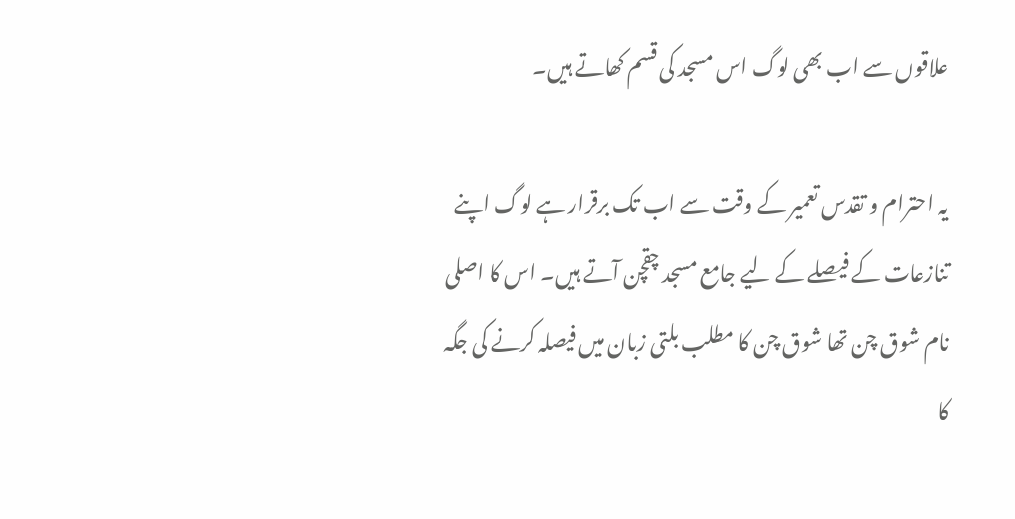علاقوں سے اب بھی لوگ اس مسجد کی قسم کھاتے ہیں۔

یہ احترام و تقدس تعمیر کے وقت سے اب تک برقرار ہے لوگ اپنے تنازعات کے فیصلے کے لیے جامع مسجد چقچن آتے ہیں۔ اس کا اصلی نام شوق چن تھا شوق چن کا مطلب بلتی زبان میں فیصلہ کرنے کی جگہ کا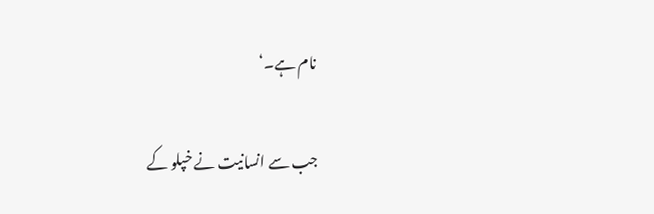نام ہے۔‘

جب سے انسانیت نے خپلو کے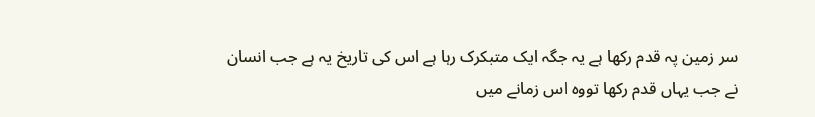سر زمین پہ قدم رکھا ہے یہ جگہ ایک متبکرک رہا ہے اس کی تاریخ یہ ہے جب انسان نے جب یہاں قدم رکھا تووہ اس زمانے میں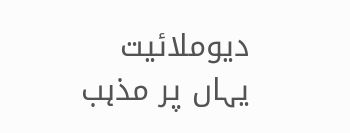دیوملائیت یہاں پر مذہب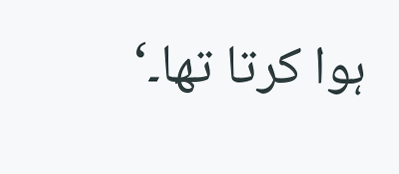ہوا کرتا تھا۔‘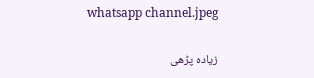whatsapp channel.jpeg

زیادہ پڑھی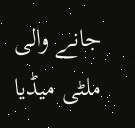جانے والی ملٹی میڈیا